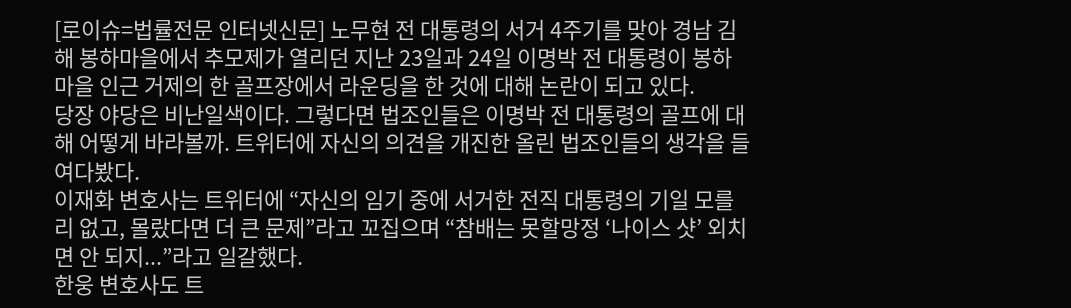[로이슈=법률전문 인터넷신문] 노무현 전 대통령의 서거 4주기를 맞아 경남 김해 봉하마을에서 추모제가 열리던 지난 23일과 24일 이명박 전 대통령이 봉하마을 인근 거제의 한 골프장에서 라운딩을 한 것에 대해 논란이 되고 있다.
당장 야당은 비난일색이다. 그렇다면 법조인들은 이명박 전 대통령의 골프에 대해 어떻게 바라볼까. 트위터에 자신의 의견을 개진한 올린 법조인들의 생각을 들여다봤다.
이재화 변호사는 트위터에 “자신의 임기 중에 서거한 전직 대통령의 기일 모를 리 없고, 몰랐다면 더 큰 문제”라고 꼬집으며 “참배는 못할망정 ‘나이스 샷’ 외치면 안 되지...”라고 일갈했다.
한웅 변호사도 트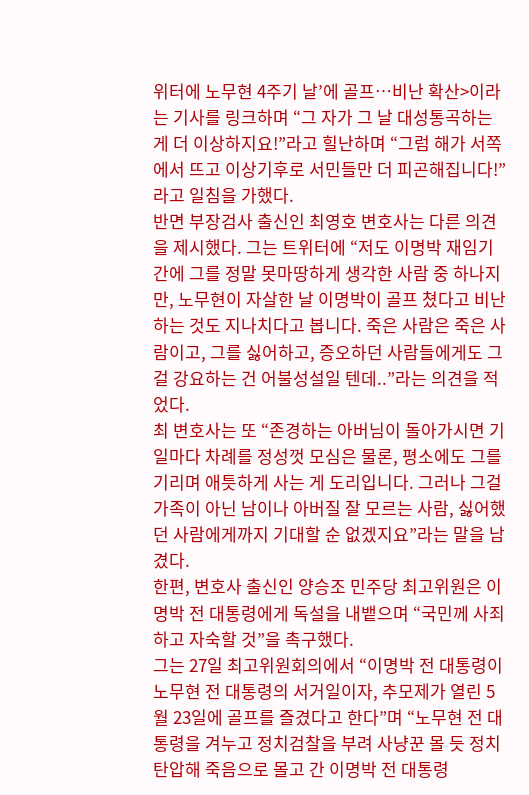위터에 노무현 4주기 날’에 골프…비난 확산>이라는 기사를 링크하며 “그 자가 그 날 대성통곡하는 게 더 이상하지요!”라고 힐난하며 “그럼 해가 서쪽에서 뜨고 이상기후로 서민들만 더 피곤해집니다!”라고 일침을 가했다.
반면 부장검사 출신인 최영호 변호사는 다른 의견을 제시했다. 그는 트위터에 “저도 이명박 재임기간에 그를 정말 못마땅하게 생각한 사람 중 하나지만, 노무현이 자살한 날 이명박이 골프 쳤다고 비난하는 것도 지나치다고 봅니다. 죽은 사람은 죽은 사람이고, 그를 싫어하고, 증오하던 사람들에게도 그걸 강요하는 건 어불성설일 텐데..”라는 의견을 적었다.
최 변호사는 또 “존경하는 아버님이 돌아가시면 기일마다 차례를 정성껏 모심은 물론, 평소에도 그를 기리며 애틋하게 사는 게 도리입니다. 그러나 그걸 가족이 아닌 남이나 아버질 잘 모르는 사람, 싫어했던 사람에게까지 기대할 순 없겠지요”라는 말을 남겼다.
한편, 변호사 출신인 양승조 민주당 최고위원은 이명박 전 대통령에게 독설을 내뱉으며 “국민께 사죄하고 자숙할 것”을 촉구했다.
그는 27일 최고위원회의에서 “이명박 전 대통령이 노무현 전 대통령의 서거일이자, 추모제가 열린 5월 23일에 골프를 즐겼다고 한다”며 “노무현 전 대통령을 겨누고 정치검찰을 부려 사냥꾼 몰 듯 정치 탄압해 죽음으로 몰고 간 이명박 전 대통령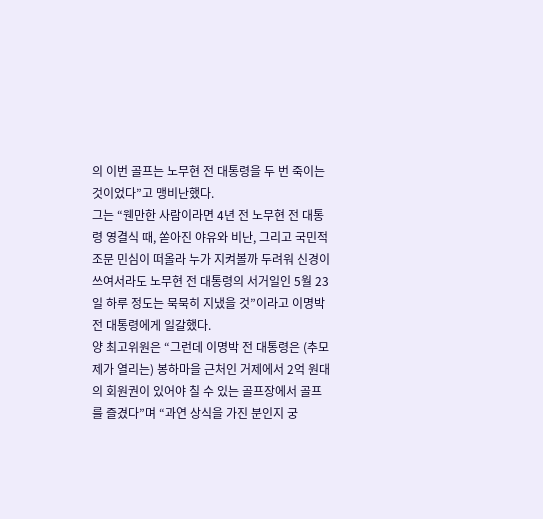의 이번 골프는 노무현 전 대통령을 두 번 죽이는 것이었다”고 맹비난했다.
그는 “웬만한 사람이라면 4년 전 노무현 전 대통령 영결식 때, 쏟아진 야유와 비난, 그리고 국민적 조문 민심이 떠올라 누가 지켜볼까 두려워 신경이 쓰여서라도 노무현 전 대통령의 서거일인 5월 23일 하루 정도는 묵묵히 지냈을 것”이라고 이명박 전 대통령에게 일갈했다.
양 최고위원은 “그런데 이명박 전 대통령은 (추모제가 열리는) 봉하마을 근처인 거제에서 2억 원대의 회원권이 있어야 칠 수 있는 골프장에서 골프를 즐겼다”며 “과연 상식을 가진 분인지 궁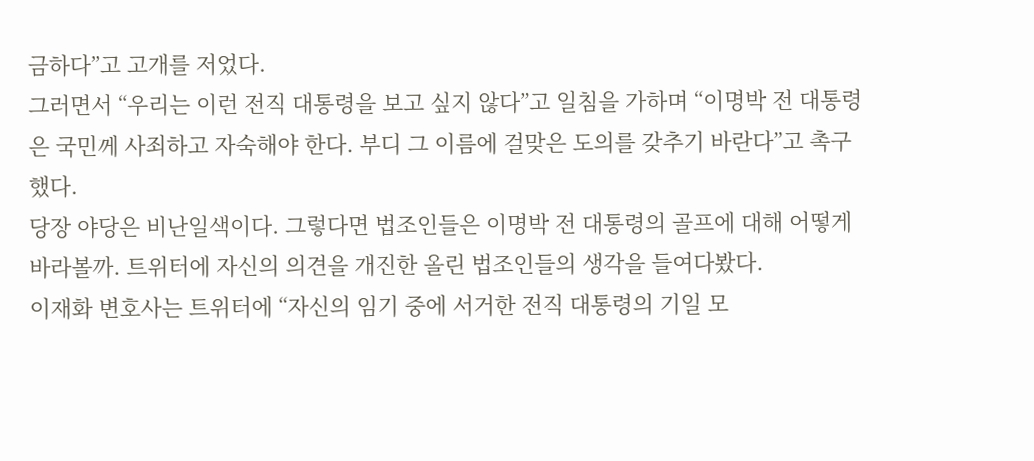금하다”고 고개를 저었다.
그러면서 “우리는 이런 전직 대통령을 보고 싶지 않다”고 일침을 가하며 “이명박 전 대통령은 국민께 사죄하고 자숙해야 한다. 부디 그 이름에 걸맞은 도의를 갖추기 바란다”고 촉구했다.
당장 야당은 비난일색이다. 그렇다면 법조인들은 이명박 전 대통령의 골프에 대해 어떻게 바라볼까. 트위터에 자신의 의견을 개진한 올린 법조인들의 생각을 들여다봤다.
이재화 변호사는 트위터에 “자신의 임기 중에 서거한 전직 대통령의 기일 모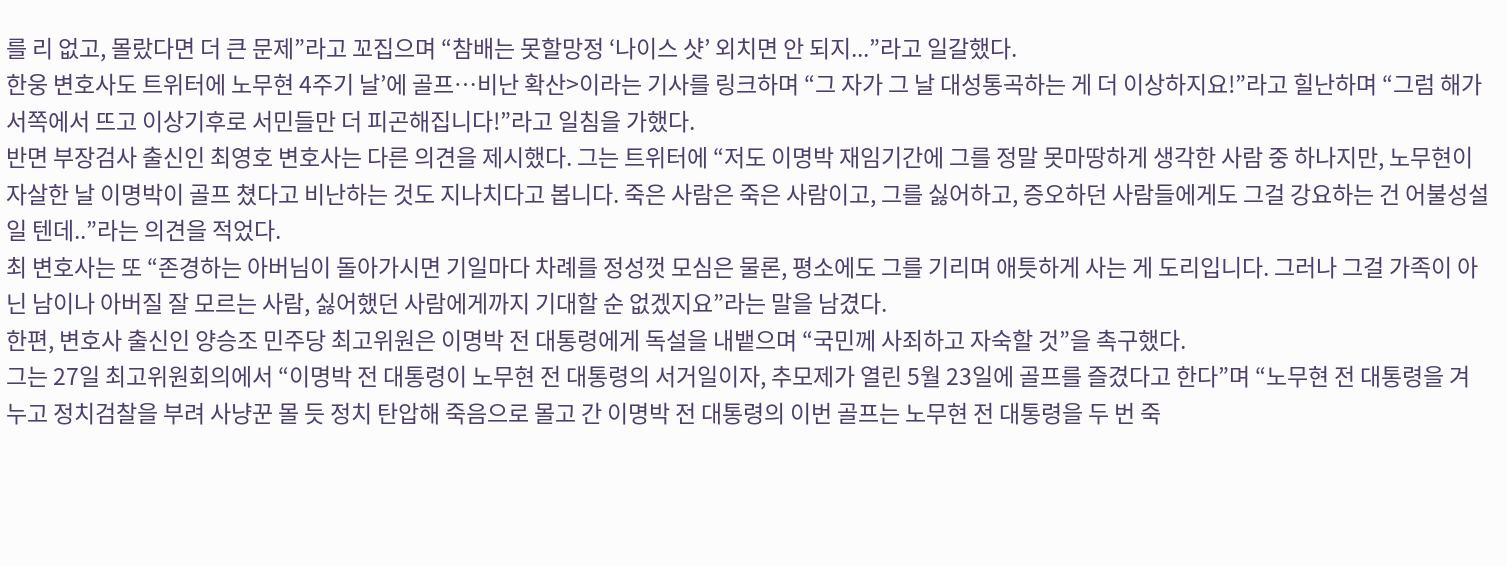를 리 없고, 몰랐다면 더 큰 문제”라고 꼬집으며 “참배는 못할망정 ‘나이스 샷’ 외치면 안 되지...”라고 일갈했다.
한웅 변호사도 트위터에 노무현 4주기 날’에 골프…비난 확산>이라는 기사를 링크하며 “그 자가 그 날 대성통곡하는 게 더 이상하지요!”라고 힐난하며 “그럼 해가 서쪽에서 뜨고 이상기후로 서민들만 더 피곤해집니다!”라고 일침을 가했다.
반면 부장검사 출신인 최영호 변호사는 다른 의견을 제시했다. 그는 트위터에 “저도 이명박 재임기간에 그를 정말 못마땅하게 생각한 사람 중 하나지만, 노무현이 자살한 날 이명박이 골프 쳤다고 비난하는 것도 지나치다고 봅니다. 죽은 사람은 죽은 사람이고, 그를 싫어하고, 증오하던 사람들에게도 그걸 강요하는 건 어불성설일 텐데..”라는 의견을 적었다.
최 변호사는 또 “존경하는 아버님이 돌아가시면 기일마다 차례를 정성껏 모심은 물론, 평소에도 그를 기리며 애틋하게 사는 게 도리입니다. 그러나 그걸 가족이 아닌 남이나 아버질 잘 모르는 사람, 싫어했던 사람에게까지 기대할 순 없겠지요”라는 말을 남겼다.
한편, 변호사 출신인 양승조 민주당 최고위원은 이명박 전 대통령에게 독설을 내뱉으며 “국민께 사죄하고 자숙할 것”을 촉구했다.
그는 27일 최고위원회의에서 “이명박 전 대통령이 노무현 전 대통령의 서거일이자, 추모제가 열린 5월 23일에 골프를 즐겼다고 한다”며 “노무현 전 대통령을 겨누고 정치검찰을 부려 사냥꾼 몰 듯 정치 탄압해 죽음으로 몰고 간 이명박 전 대통령의 이번 골프는 노무현 전 대통령을 두 번 죽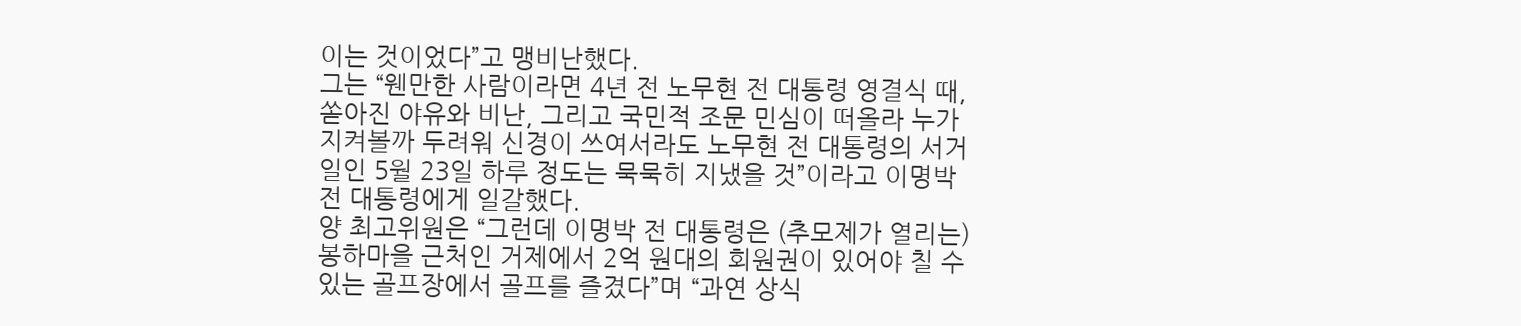이는 것이었다”고 맹비난했다.
그는 “웬만한 사람이라면 4년 전 노무현 전 대통령 영결식 때, 쏟아진 야유와 비난, 그리고 국민적 조문 민심이 떠올라 누가 지켜볼까 두려워 신경이 쓰여서라도 노무현 전 대통령의 서거일인 5월 23일 하루 정도는 묵묵히 지냈을 것”이라고 이명박 전 대통령에게 일갈했다.
양 최고위원은 “그런데 이명박 전 대통령은 (추모제가 열리는) 봉하마을 근처인 거제에서 2억 원대의 회원권이 있어야 칠 수 있는 골프장에서 골프를 즐겼다”며 “과연 상식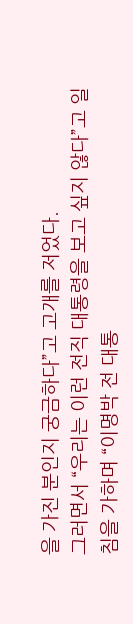을 가진 분인지 궁금하다”고 고개를 저었다.
그러면서 “우리는 이런 전직 대통령을 보고 싶지 않다”고 일침을 가하며 “이명박 전 대통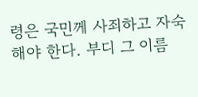령은 국민께 사죄하고 자숙해야 한다. 부디 그 이름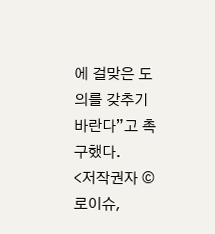에 걸맞은 도의를 갖추기 바란다”고 촉구했다.
<저작권자 © 로이슈,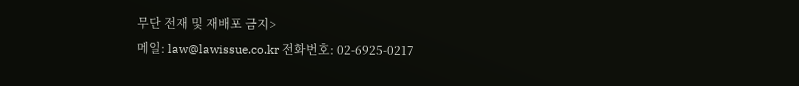무단 전재 및 재배포 금지>
메일: law@lawissue.co.kr 전화번호: 02-6925-0217